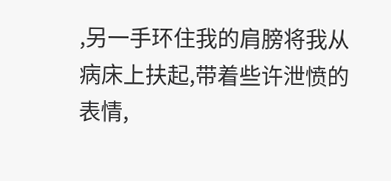,另一手环住我的肩膀将我从病床上扶起,带着些许泄愤的表情,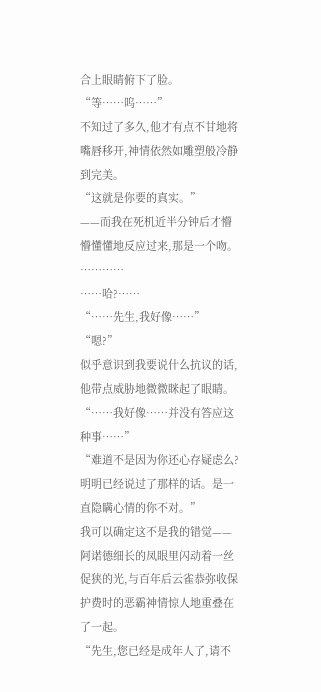合上眼睛俯下了脸。
“等……呜……”
不知过了多久,他才有点不甘地将嘴唇移开,神情依然如雕塑般冷静到完美。
“这就是你要的真实。”
——而我在死机近半分钟后才懵懵懂懂地反应过来,那是一个吻。
…………
……哈?……
“……先生,我好像……”
“嗯?”
似乎意识到我要说什么抗议的话,他带点威胁地微微眯起了眼睛。
“……我好像……并没有答应这种事……”
“难道不是因为你还心存疑虑么?明明已经说过了那样的话。是一直隐瞒心情的你不对。”
我可以确定这不是我的错觉——阿诺德细长的凤眼里闪动着一丝促狭的光,与百年后云雀恭弥收保护费时的恶霸神情惊人地重叠在了一起。
“先生,您已经是成年人了,请不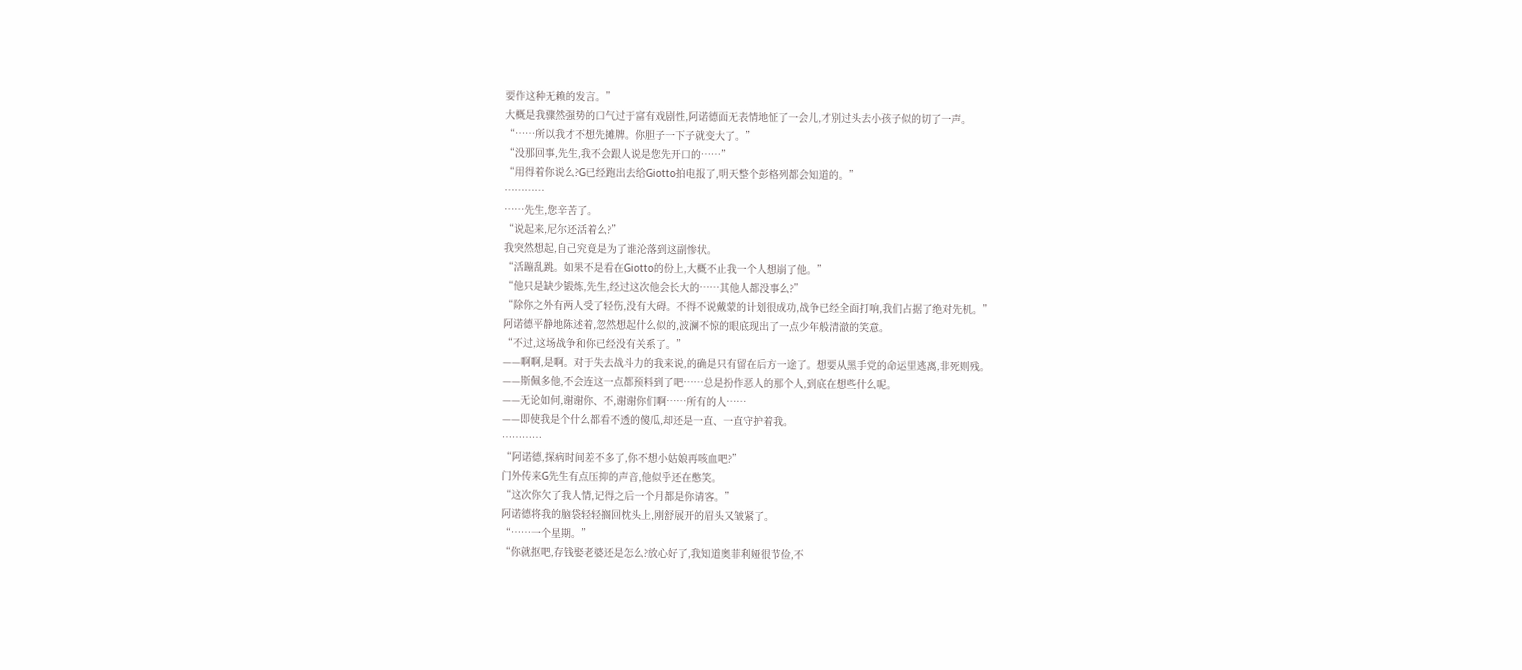要作这种无赖的发言。”
大概是我骤然强势的口气过于富有戏剧性,阿诺德面无表情地怔了一会儿,才别过头去小孩子似的切了一声。
“……所以我才不想先摊牌。你胆子一下子就变大了。”
“没那回事,先生,我不会跟人说是您先开口的……”
“用得着你说么?G已经跑出去给Giotto拍电报了,明天整个彭格列都会知道的。”
…………
……先生,您辛苦了。
“说起来,尼尔还活着么?”
我突然想起,自己究竟是为了谁沦落到这副惨状。
“活蹦乱跳。如果不是看在Giotto的份上,大概不止我一个人想崩了他。”
“他只是缺少锻炼,先生,经过这次他会长大的……其他人都没事么?”
“除你之外有两人受了轻伤,没有大碍。不得不说戴蒙的计划很成功,战争已经全面打响,我们占据了绝对先机。”
阿诺德平静地陈述着,忽然想起什么似的,波澜不惊的眼底现出了一点少年般清澈的笑意。
“不过,这场战争和你已经没有关系了。”
——啊啊,是啊。对于失去战斗力的我来说,的确是只有留在后方一途了。想要从黑手党的命运里逃离,非死则残。
——斯佩多他,不会连这一点都预料到了吧……总是扮作恶人的那个人,到底在想些什么呢。
——无论如何,谢谢你、不,谢谢你们啊……所有的人……
——即使我是个什么都看不透的傻瓜,却还是一直、一直守护着我。
…………
“阿诺德,探病时间差不多了,你不想小姑娘再咳血吧?”
门外传来G先生有点压抑的声音,他似乎还在憋笑。
“这次你欠了我人情,记得之后一个月都是你请客。”
阿诺德将我的脑袋轻轻搁回枕头上,刚舒展开的眉头又皱紧了。
“……一个星期。”
“你就抠吧,存钱娶老婆还是怎么?放心好了,我知道奥菲利娅很节俭,不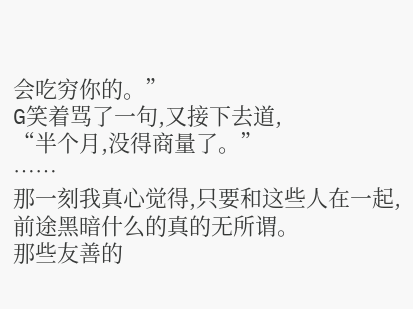会吃穷你的。”
G笑着骂了一句,又接下去道,
“半个月,没得商量了。”
……
那一刻我真心觉得,只要和这些人在一起,前途黑暗什么的真的无所谓。
那些友善的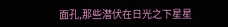面孔,那些潜伏在日光之下星星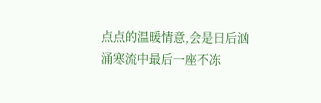点点的温暖情意,会是日后汹涌寒流中最后一座不冻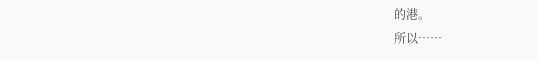的港。
所以……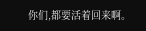你们,都要活着回来啊。